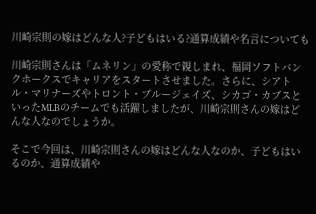川崎宗則の嫁はどんな人?子どもはいる?通算成績や名言についても

川崎宗則さんは「ムネリン」の愛称で親しまれ、福岡ソフトバンクホークスでキャリアをスタートさせました。さらに、シアトル・マリナーズやトロント・ブルージェイズ、シカゴ・カブスといったMLBのチームでも活躍しましたが、川崎宗則さんの嫁はどんな人なのでしょうか。

そこで今回は、川崎宗則さんの嫁はどんな人なのか、子どもはいるのか、通算成績や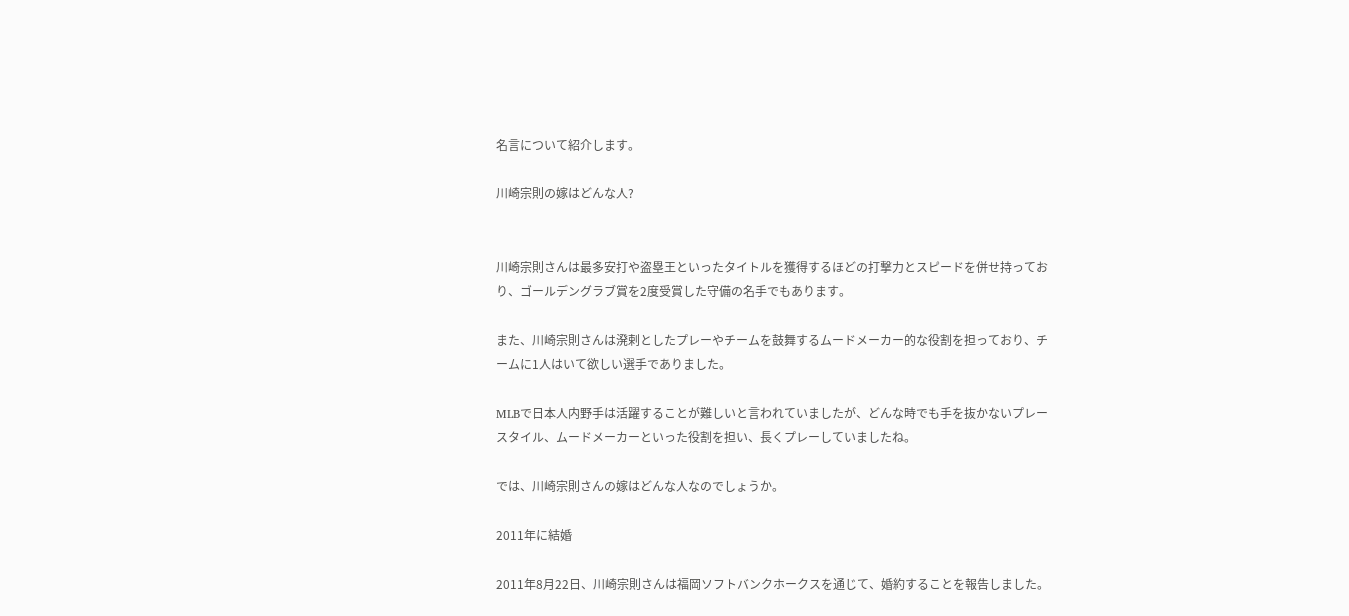名言について紹介します。

川崎宗則の嫁はどんな人?


川崎宗則さんは最多安打や盗塁王といったタイトルを獲得するほどの打撃力とスピードを併せ持っており、ゴールデングラブ賞を2度受賞した守備の名手でもあります。

また、川崎宗則さんは溌剌としたプレーやチームを鼓舞するムードメーカー的な役割を担っており、チームに1人はいて欲しい選手でありました。

MLBで日本人内野手は活躍することが難しいと言われていましたが、どんな時でも手を抜かないプレースタイル、ムードメーカーといった役割を担い、長くプレーしていましたね。

では、川崎宗則さんの嫁はどんな人なのでしょうか。

2011年に結婚

2011年8月22日、川崎宗則さんは福岡ソフトバンクホークスを通じて、婚約することを報告しました。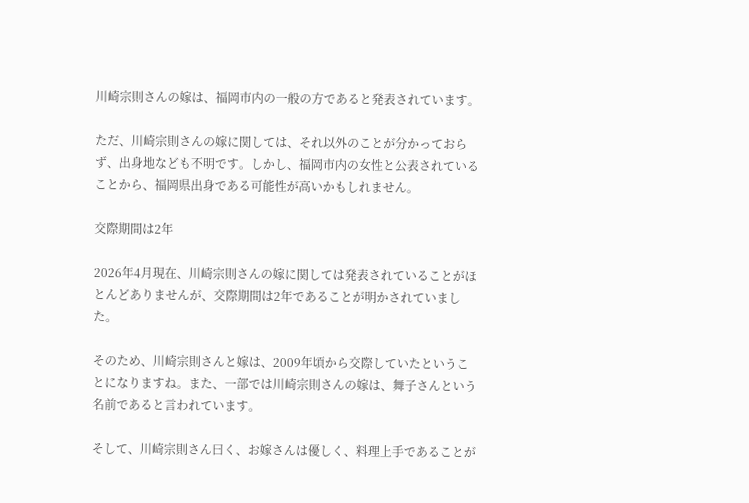川崎宗則さんの嫁は、福岡市内の一般の方であると発表されています。

ただ、川崎宗則さんの嫁に関しては、それ以外のことが分かっておらず、出身地なども不明です。しかし、福岡市内の女性と公表されていることから、福岡県出身である可能性が高いかもしれません。

交際期間は2年

2026年4月現在、川崎宗則さんの嫁に関しては発表されていることがほとんどありませんが、交際期間は2年であることが明かされていました。

そのため、川崎宗則さんと嫁は、2009年頃から交際していたということになりますね。また、一部では川崎宗則さんの嫁は、舞子さんという名前であると言われています。

そして、川崎宗則さん曰く、お嫁さんは優しく、料理上手であることが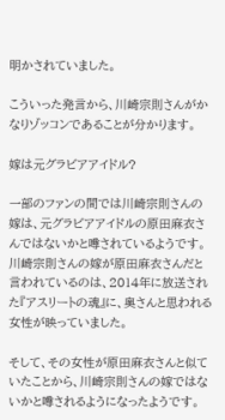明かされていました。

こういった発言から、川崎宗則さんがかなりゾッコンであることが分かります。

嫁は元グラビアアイドル?

一部のファンの間では川崎宗則さんの嫁は、元グラビアアイドルの原田麻衣さんではないかと噂されているようです。川崎宗則さんの嫁が原田麻衣さんだと言われているのは、2014年に放送された『アスリートの魂』に、奥さんと思われる女性が映っていました。

そして、その女性が原田麻衣さんと似ていたことから、川崎宗則さんの嫁ではないかと噂されるようになったようです。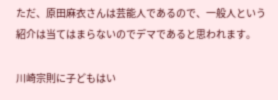ただ、原田麻衣さんは芸能人であるので、一般人という紹介は当てはまらないのでデマであると思われます。

川崎宗則に子どもはい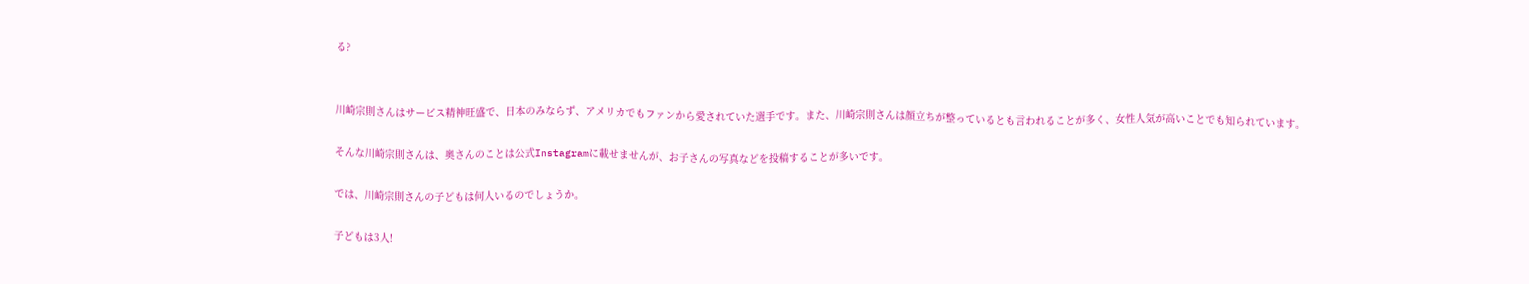る?


川崎宗則さんはサービス精神旺盛で、日本のみならず、アメリカでもファンから愛されていた選手です。また、川崎宗則さんは顔立ちが整っているとも言われることが多く、女性人気が高いことでも知られています。

そんな川崎宗則さんは、奥さんのことは公式Instagramに載せませんが、お子さんの写真などを投稿することが多いです。

では、川崎宗則さんの子どもは何人いるのでしょうか。

子どもは3人!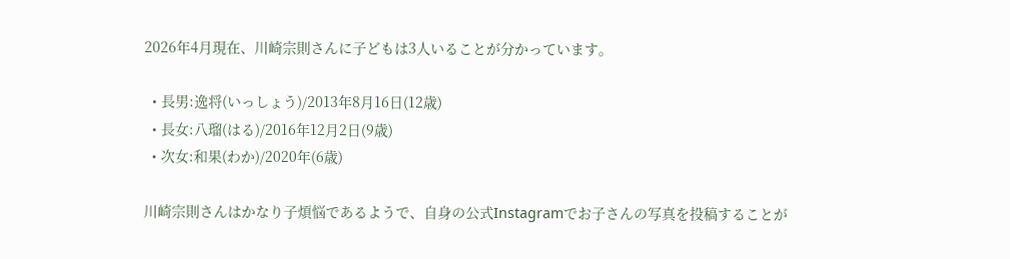2026年4月現在、川崎宗則さんに子どもは3人いることが分かっています。

  • 長男:逸将(いっしょう)/2013年8月16日(12歳)
  • 長女:八瑠(はる)/2016年12月2日(9歳)
  • 次女:和果(わか)/2020年(6歳)

川崎宗則さんはかなり子煩悩であるようで、自身の公式Instagramでお子さんの写真を投稿することが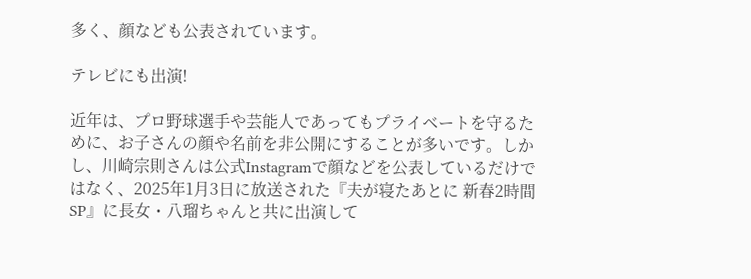多く、顔なども公表されています。

テレビにも出演!

近年は、プロ野球選手や芸能人であってもプライベートを守るために、お子さんの顔や名前を非公開にすることが多いです。しかし、川崎宗則さんは公式Instagramで顔などを公表しているだけではなく、2025年1月3日に放送された『夫が寝たあとに 新春2時間SP』に長女・八瑠ちゃんと共に出演して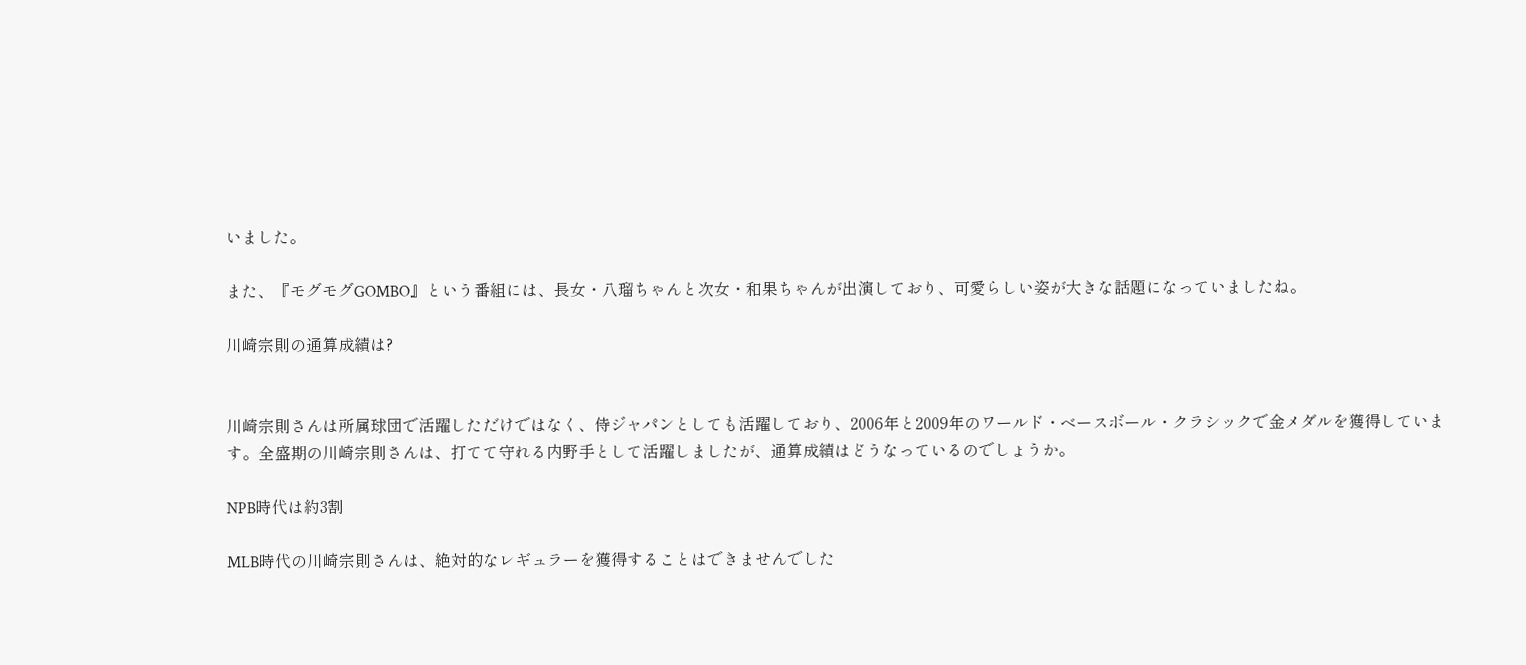いました。

また、『モグモグGOMBO』という番組には、長女・八瑠ちゃんと次女・和果ちゃんが出演しており、可愛らしい姿が大きな話題になっていましたね。

川崎宗則の通算成績は?


川崎宗則さんは所属球団で活躍しただけではなく、侍ジャパンとしても活躍しており、2006年と2009年のワールド・ベースボール・クラシックで金メダルを獲得しています。全盛期の川崎宗則さんは、打てて守れる内野手として活躍しましたが、通算成績はどうなっているのでしょうか。

NPB時代は約3割

MLB時代の川崎宗則さんは、絶対的なレギュラーを獲得することはできませんでした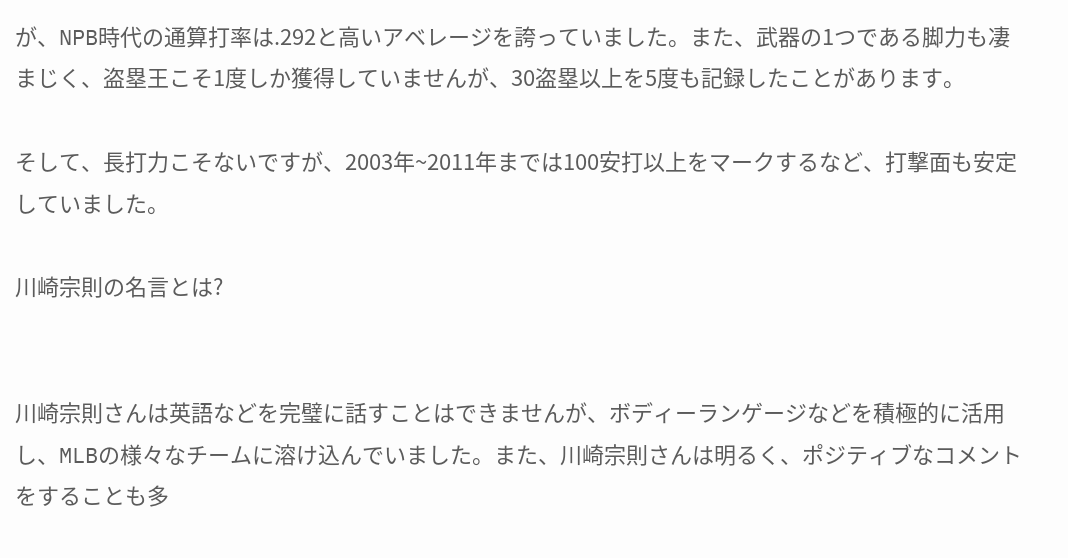が、NPB時代の通算打率は.292と高いアベレージを誇っていました。また、武器の1つである脚力も凄まじく、盗塁王こそ1度しか獲得していませんが、30盗塁以上を5度も記録したことがあります。

そして、長打力こそないですが、2003年~2011年までは100安打以上をマークするなど、打撃面も安定していました。

川崎宗則の名言とは?


川崎宗則さんは英語などを完璧に話すことはできませんが、ボディーランゲージなどを積極的に活用し、MLBの様々なチームに溶け込んでいました。また、川崎宗則さんは明るく、ポジティブなコメントをすることも多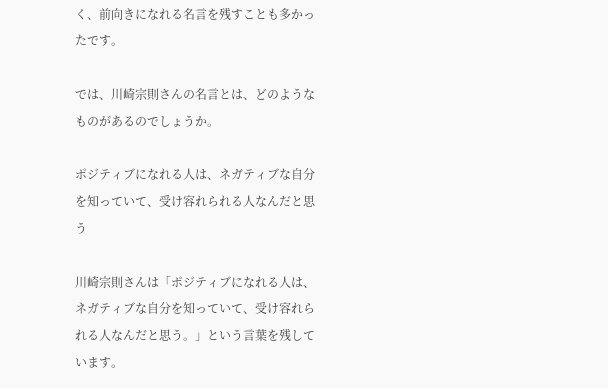く、前向きになれる名言を残すことも多かったです。

では、川崎宗則さんの名言とは、どのようなものがあるのでしょうか。

ポジティブになれる人は、ネガティブな自分を知っていて、受け容れられる人なんだと思う

川崎宗則さんは「ポジティブになれる人は、ネガティブな自分を知っていて、受け容れられる人なんだと思う。」という言葉を残しています。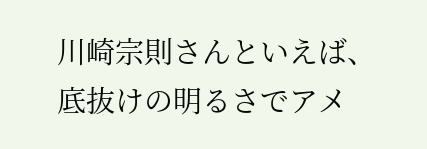川崎宗則さんといえば、底抜けの明るさでアメ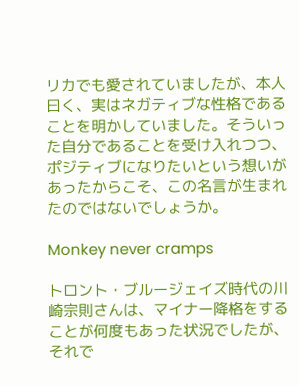リカでも愛されていましたが、本人曰く、実はネガティブな性格であることを明かしていました。そういった自分であることを受け入れつつ、ポジティブになりたいという想いがあったからこそ、この名言が生まれたのではないでしょうか。

Monkey never cramps

トロント・ブルージェイズ時代の川崎宗則さんは、マイナー降格をすることが何度もあった状況でしたが、それで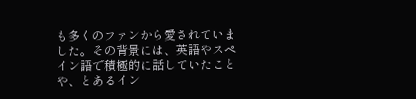も多くのファンから愛されていました。その背景には、英語やスペイン語で積極的に話していたことや、とあるイン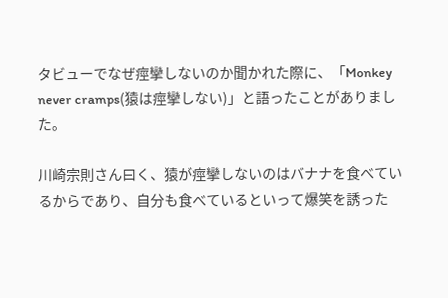タビューでなぜ痙攣しないのか聞かれた際に、「Monkey never cramps(猿は痙攣しない)」と語ったことがありました。

川崎宗則さん曰く、猿が痙攣しないのはバナナを食べているからであり、自分も食べているといって爆笑を誘った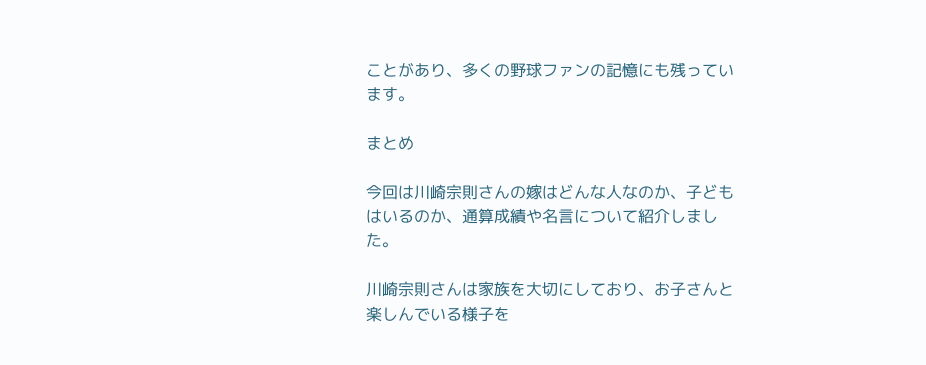ことがあり、多くの野球ファンの記憶にも残っています。

まとめ

今回は川崎宗則さんの嫁はどんな人なのか、子どもはいるのか、通算成績や名言について紹介しました。

川崎宗則さんは家族を大切にしており、お子さんと楽しんでいる様子を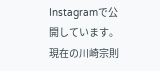Instagramで公開しています。現在の川崎宗則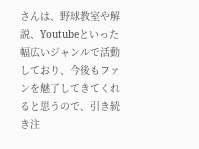さんは、野球教室や解説、Youtubeといった幅広いジャンルで活動しており、今後もファンを魅了してきてくれると思うので、引き続き注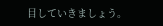目していきましょう。